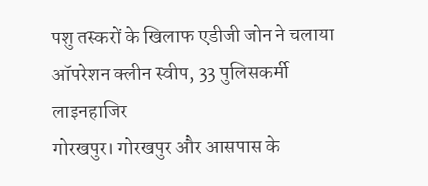पशु तस्करों के खिलाफ एडीजी जोन ने चलाया ऑपरेशन क्लीन स्वीप, 33 पुलिसकर्मी लाइनहाजिर
गोरखपुर। गोरखपुर और आसपास के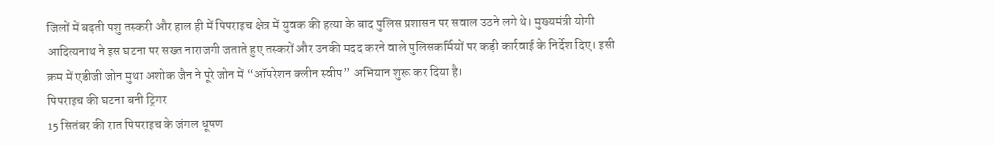जिलों में बढ़ती पशु तस्करी और हाल ही में पिपराइच क्षेत्र में युवक की हत्या के बाद पुलिस प्रशासन पर सवाल उठने लगे थे। मुख्यमंत्री योगी आदित्यनाथ ने इस घटना पर सख्त नाराजगी जताते हुए तस्करों और उनकी मदद करने वाले पुलिसकर्मियों पर कड़ी कार्रवाई के निर्देश दिए। इसी क्रम में एडीजी जोन मुथा अशोक जैन ने पूरे जोन में “ऑपरेशन क्लीन स्वीप” अभियान शुरू कर दिया है।
पिपराइच की घटना बनी ट्रिगर
15 सितंबर की रात पिपराइच के जंगल धूषण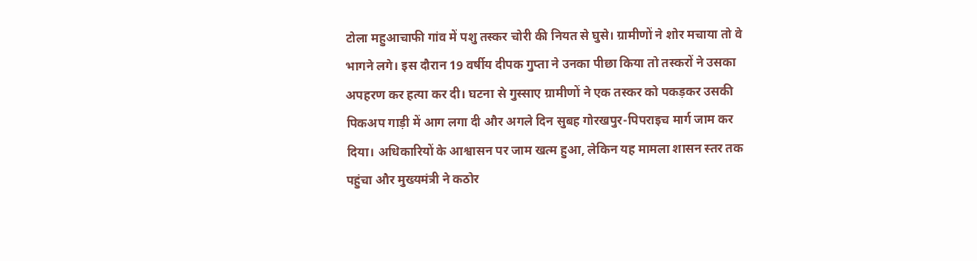टोला महुआचाफी गांव में पशु तस्कर चोरी की नियत से घुसे। ग्रामीणों ने शोर मचाया तो वे भागने लगे। इस दौरान 19 वर्षीय दीपक गुप्ता ने उनका पीछा किया तो तस्करों ने उसका अपहरण कर हत्या कर दी। घटना से गुस्साए ग्रामीणों ने एक तस्कर को पकड़कर उसकी पिकअप गाड़ी में आग लगा दी और अगले दिन सुबह गोरखपुर-पिपराइच मार्ग जाम कर दिया। अधिकारियों के आश्वासन पर जाम खत्म हुआ, लेकिन यह मामला शासन स्तर तक पहुंचा और मुख्यमंत्री ने कठोर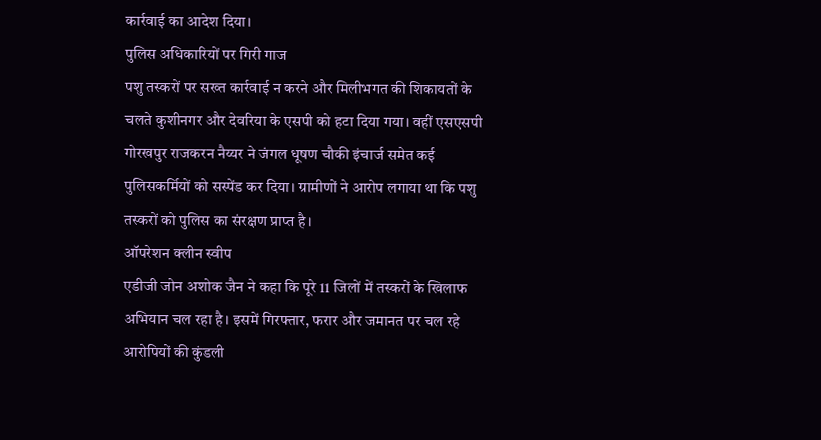कार्रवाई का आदेश दिया।
पुलिस अधिकारियों पर गिरी गाज
पशु तस्करों पर सख्त कार्रवाई न करने और मिलीभगत की शिकायतों के चलते कुशीनगर और देवरिया के एसपी को हटा दिया गया। वहीं एसएसपी गोरखपुर राजकरन नैय्यर ने जंगल धूषण चौकी इंचार्ज समेत कई पुलिसकर्मियों को सस्पेंड कर दिया। ग्रामीणों ने आरोप लगाया था कि पशु तस्करों को पुलिस का संरक्षण प्राप्त है।
ऑपरेशन क्लीन स्वीप
एडीजी जोन अशोक जैन ने कहा कि पूरे 11 जिलों में तस्करों के खिलाफ अभियान चल रहा है। इसमें गिरफ्तार, फरार और जमानत पर चल रहे आरोपियों की कुंडली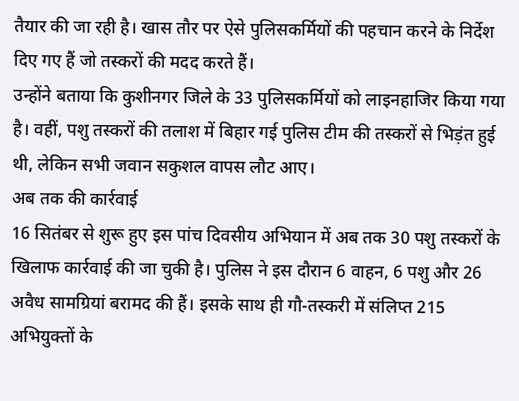तैयार की जा रही है। खास तौर पर ऐसे पुलिसकर्मियों की पहचान करने के निर्देश दिए गए हैं जो तस्करों की मदद करते हैं।
उन्होंने बताया कि कुशीनगर जिले के 33 पुलिसकर्मियों को लाइनहाजिर किया गया है। वहीं, पशु तस्करों की तलाश में बिहार गई पुलिस टीम की तस्करों से भिड़ंत हुई थी, लेकिन सभी जवान सकुशल वापस लौट आए।
अब तक की कार्रवाई
16 सितंबर से शुरू हुए इस पांच दिवसीय अभियान में अब तक 30 पशु तस्करों के खिलाफ कार्रवाई की जा चुकी है। पुलिस ने इस दौरान 6 वाहन, 6 पशु और 26 अवैध सामग्रियां बरामद की हैं। इसके साथ ही गौ-तस्करी में संलिप्त 215 अभियुक्तों के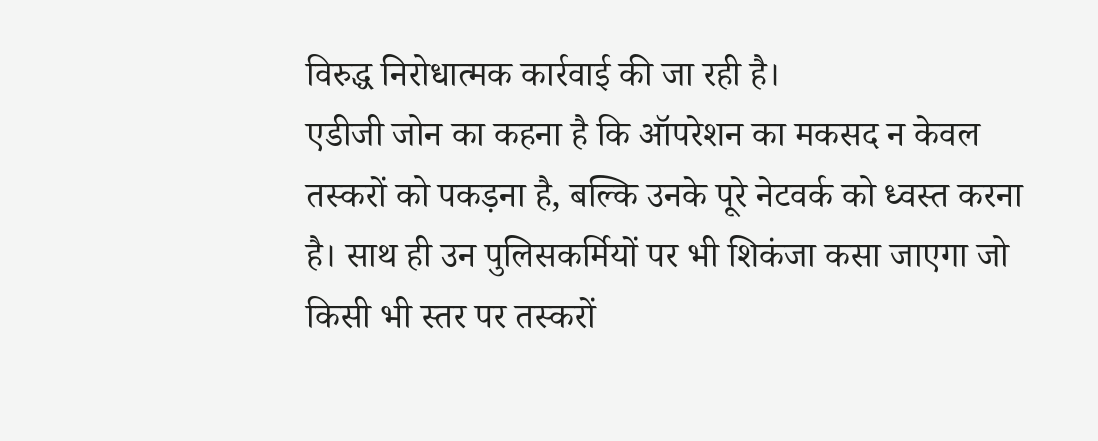विरुद्ध निरोधात्मक कार्रवाई की जा रही है।
एडीजी जोन का कहना है कि ऑपरेशन का मकसद न केवल तस्करों को पकड़ना है, बल्कि उनके पूरे नेटवर्क को ध्वस्त करना है। साथ ही उन पुलिसकर्मियों पर भी शिकंजा कसा जाएगा जो किसी भी स्तर पर तस्करों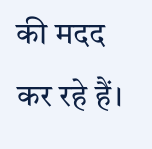की मदद कर रहे हैं।